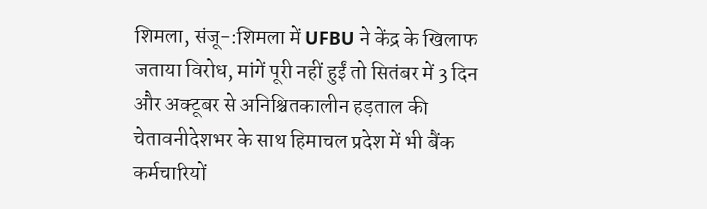शिमला, संजू-:शिमला में UFBU ने केंद्र के खिलाफ जताया विरोध, मांगें पूरी नहीं हुईं तो सितंबर में 3 दिन और अक्टूबर से अनिश्चितकालीन हड़ताल की चेतावनीदेशभर के साथ हिमाचल प्रदेश में भी बैंक कर्मचारियों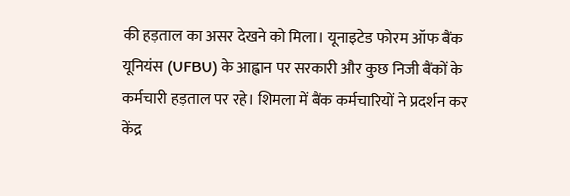की हड़ताल का असर देखने को मिला। यूनाइटेड फोरम ऑफ बैंक यूनियंस (UFBU) के आह्वान पर सरकारी और कुछ निजी बैंकों के कर्मचारी हड़ताल पर रहे। शिमला में बैंक कर्मचारियों ने प्रदर्शन कर केंद्र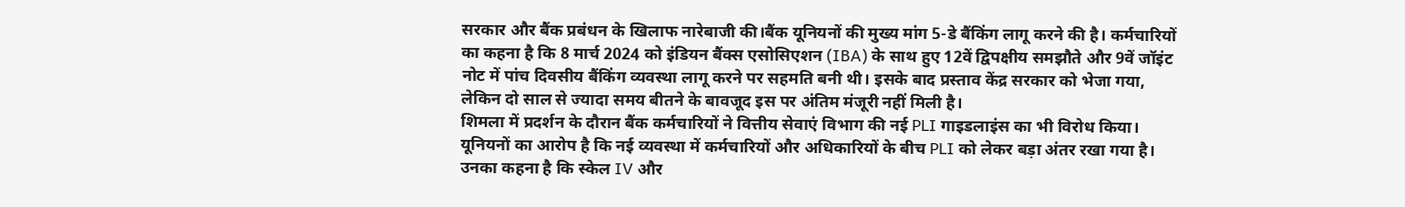सरकार और बैंक प्रबंधन के खिलाफ नारेबाजी की।बैंक यूनियनों की मुख्य मांग 5-डे बैंकिंग लागू करने की है। कर्मचारियों का कहना है कि 8 मार्च 2024 को इंडियन बैंक्स एसोसिएशन (IBA) के साथ हुए 12वें द्विपक्षीय समझौते और 9वें जॉइंट नोट में पांच दिवसीय बैंकिंग व्यवस्था लागू करने पर सहमति बनी थी। इसके बाद प्रस्ताव केंद्र सरकार को भेजा गया, लेकिन दो साल से ज्यादा समय बीतने के बावजूद इस पर अंतिम मंजूरी नहीं मिली है।
शिमला में प्रदर्शन के दौरान बैंक कर्मचारियों ने वित्तीय सेवाएं विभाग की नई PLI गाइडलाइंस का भी विरोध किया। यूनियनों का आरोप है कि नई व्यवस्था में कर्मचारियों और अधिकारियों के बीच PLI को लेकर बड़ा अंतर रखा गया है। उनका कहना है कि स्केल IV और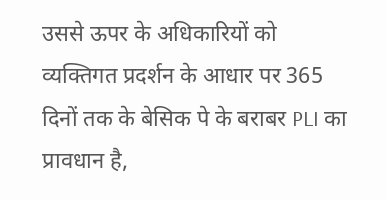उससे ऊपर के अधिकारियों को व्यक्तिगत प्रदर्शन के आधार पर 365 दिनों तक के बेसिक पे के बराबर PLI का प्रावधान है,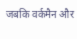जबकि वर्कमैन और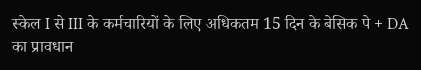स्केल I से III के कर्मचारियों के लिए अधिकतम 15 दिन के बेसिक पे + DA का प्रावधान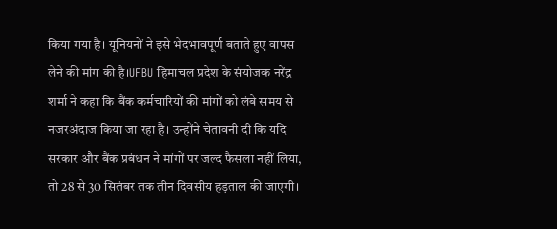किया गया है। यूनियनों ने इसे भेदभावपूर्ण बताते हुए वापस लेने की मांग की है।UFBU हिमाचल प्रदेश के संयोजक नरेंद्र शर्मा ने कहा कि बैंक कर्मचारियों की मांगों को लंबे समय से नजरअंदाज किया जा रहा है। उन्होंने चेतावनी दी कि यदि सरकार और बैंक प्रबंधन ने मांगों पर जल्द फैसला नहीं लिया, तो 28 से 30 सितंबर तक तीन दिवसीय हड़ताल की जाएगी।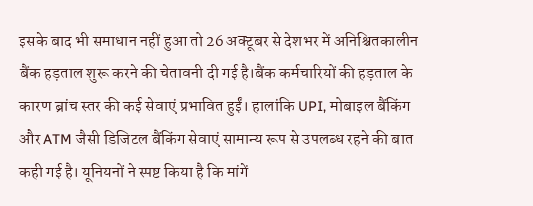इसके बाद भी समाधान नहीं हुआ तो 26 अक्टूबर से देशभर में अनिश्चितकालीन बैंक हड़ताल शुरू करने की चेतावनी दी गई है।बैंक कर्मचारियों की हड़ताल के कारण ब्रांच स्तर की कई सेवाएं प्रभावित हुईं। हालांकि UPI, मोबाइल बैंकिंग और ATM जैसी डिजिटल बैंकिंग सेवाएं सामान्य रूप से उपलब्ध रहने की बात कही गई है। यूनियनों ने स्पष्ट किया है कि मांगें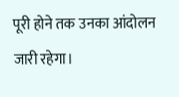पूरी होने तक उनका आंदोलन जारी रहेगा।